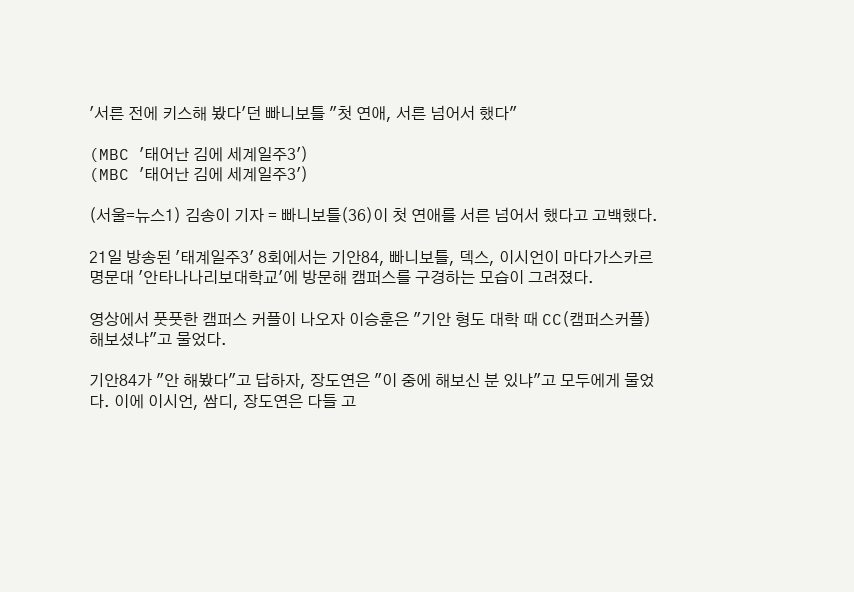'서른 전에 키스해 봤다'던 빠니보틀 "첫 연애, 서른 넘어서 했다"

(MBC '태어난 김에 세계일주3')
(MBC '태어난 김에 세계일주3')

(서울=뉴스1) 김송이 기자 = 빠니보틀(36)이 첫 연애를 서른 넘어서 했다고 고백했다.

21일 방송된 '태계일주3' 8회에서는 기안84, 빠니보틀, 덱스, 이시언이 마다가스카르 명문대 '안타나나리보대학교'에 방문해 캠퍼스를 구경하는 모습이 그려졌다.

영상에서 풋풋한 캠퍼스 커플이 나오자 이승훈은 "기안 형도 대학 때 CC(캠퍼스커플)해보셨냐"고 물었다.

기안84가 "안 해봤다"고 답하자, 장도연은 "이 중에 해보신 분 있냐"고 모두에게 물었다. 이에 이시언, 쌈디, 장도연은 다들 고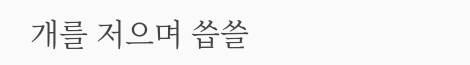개를 저으며 씁쓸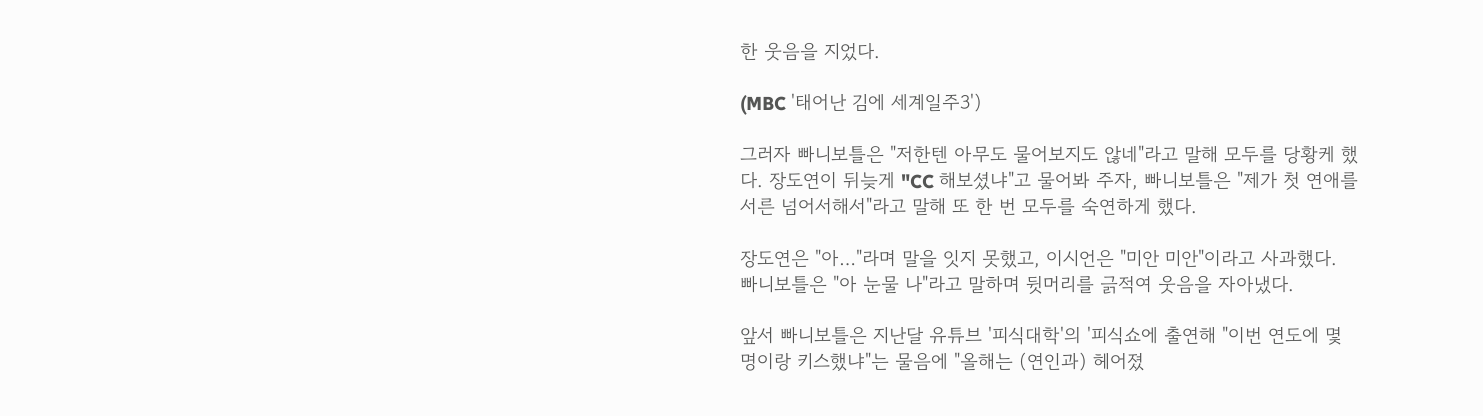한 웃음을 지었다.

(MBC '태어난 김에 세계일주3')

그러자 빠니보틀은 "저한텐 아무도 물어보지도 않네"라고 말해 모두를 당황케 했다. 장도연이 뒤늦게 "CC 해보셨냐"고 물어봐 주자, 빠니보틀은 "제가 첫 연애를 서른 넘어서해서"라고 말해 또 한 번 모두를 숙연하게 했다.

장도연은 "아…"라며 말을 잇지 못했고, 이시언은 "미안 미안"이라고 사과했다. 빠니보틀은 "아 눈물 나"라고 말하며 뒷머리를 긁적여 웃음을 자아냈다.

앞서 빠니보틀은 지난달 유튜브 '피식대학'의 '피식쇼에 출연해 "이번 연도에 몇 명이랑 키스했냐"는 물음에 "올해는 (연인과) 헤어졌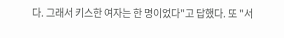다. 그래서 키스한 여자는 한 명이었다"고 답했다. 또 "서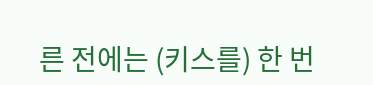른 전에는 (키스를) 한 번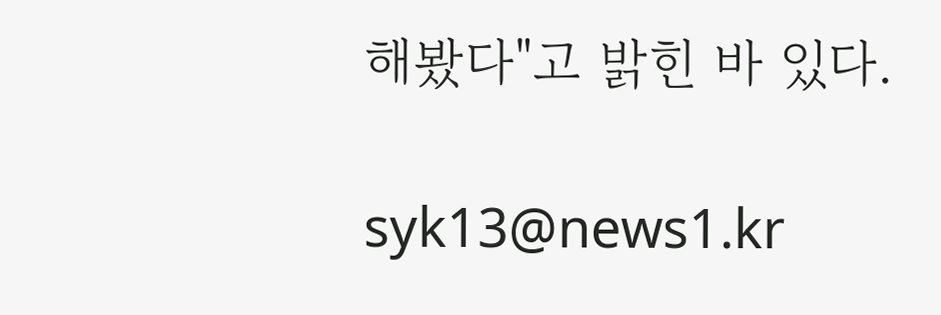해봤다"고 밝힌 바 있다.

syk13@news1.kr